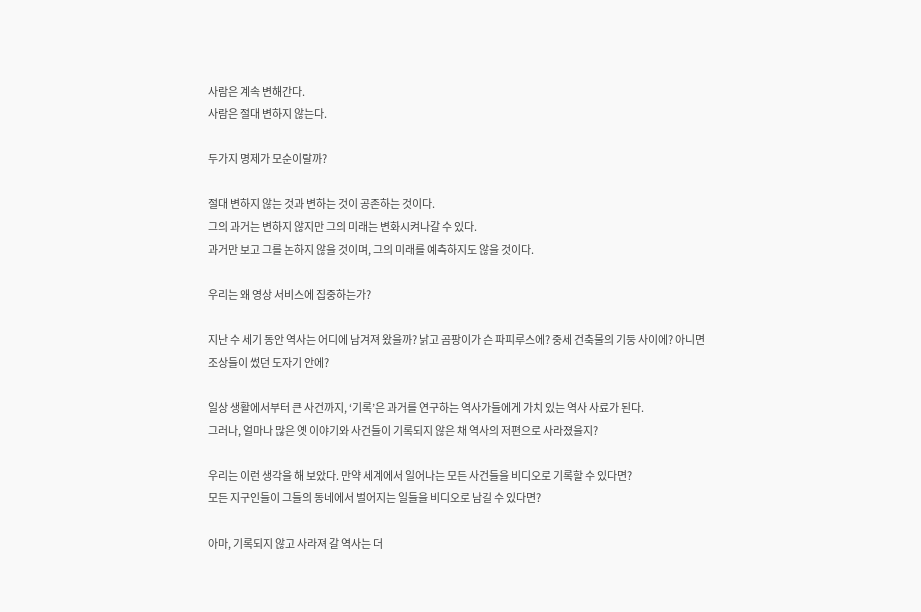사람은 계속 변해간다.
사람은 절대 변하지 않는다.

두가지 명제가 모순이랄까?

절대 변하지 않는 것과 변하는 것이 공존하는 것이다.
그의 과거는 변하지 않지만 그의 미래는 변화시켜나갈 수 있다.
과거만 보고 그를 논하지 않을 것이며, 그의 미래를 예측하지도 않을 것이다.

우리는 왜 영상 서비스에 집중하는가?

지난 수 세기 동안 역사는 어디에 남겨져 왔을까? 낡고 곰팡이가 슨 파피루스에? 중세 건축물의 기둥 사이에? 아니면 조상들이 썼던 도자기 안에?

일상 생활에서부터 큰 사건까지, ‘기록’은 과거를 연구하는 역사가들에게 가치 있는 역사 사료가 된다.
그러나, 얼마나 많은 옛 이야기와 사건들이 기록되지 않은 채 역사의 저편으로 사라졌을지?

우리는 이런 생각을 해 보았다. 만약 세계에서 일어나는 모든 사건들을 비디오로 기록할 수 있다면?
모든 지구인들이 그들의 동네에서 벌어지는 일들을 비디오로 남길 수 있다면?

아마, 기록되지 않고 사라져 갈 역사는 더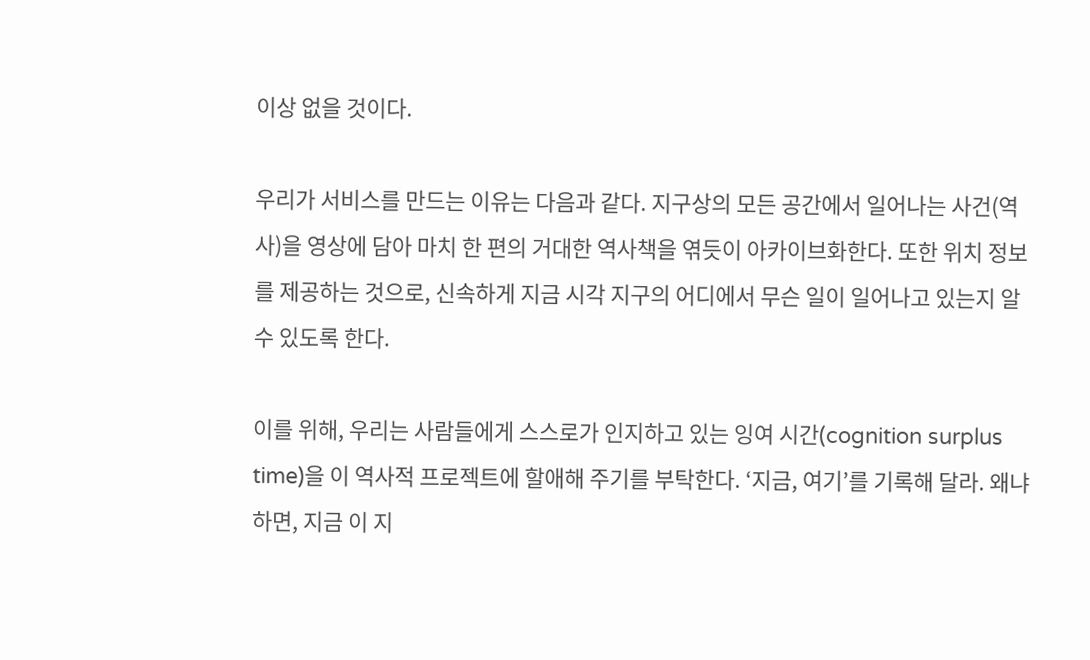이상 없을 것이다.

우리가 서비스를 만드는 이유는 다음과 같다. 지구상의 모든 공간에서 일어나는 사건(역사)을 영상에 담아 마치 한 편의 거대한 역사책을 엮듯이 아카이브화한다. 또한 위치 정보를 제공하는 것으로, 신속하게 지금 시각 지구의 어디에서 무슨 일이 일어나고 있는지 알 수 있도록 한다.

이를 위해, 우리는 사람들에게 스스로가 인지하고 있는 잉여 시간(cognition surplus time)을 이 역사적 프로젝트에 할애해 주기를 부탁한다. ‘지금, 여기’를 기록해 달라. 왜냐하면, 지금 이 지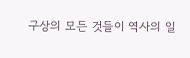구상의 모든 것들이 역사의 일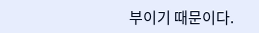부이기 때문이다.